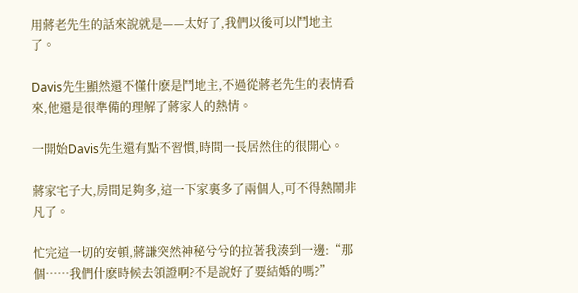用蔣老先生的話來說就是——太好了,我們以後可以鬥地主了。

Davis先生顯然還不懂什麽是鬥地主,不過從蔣老先生的表情看來,他還是很準備的理解了蔣家人的熱情。

一開始Davis先生還有點不習慣,時間一長居然住的很開心。

蔣家宅子大,房間足夠多,這一下家裏多了兩個人,可不得熱鬧非凡了。

忙完這一切的安頓,蔣謙突然神秘兮兮的拉著我湊到一邊:“那個……我們什麽時候去領證啊?不是說好了要結婚的嗎?”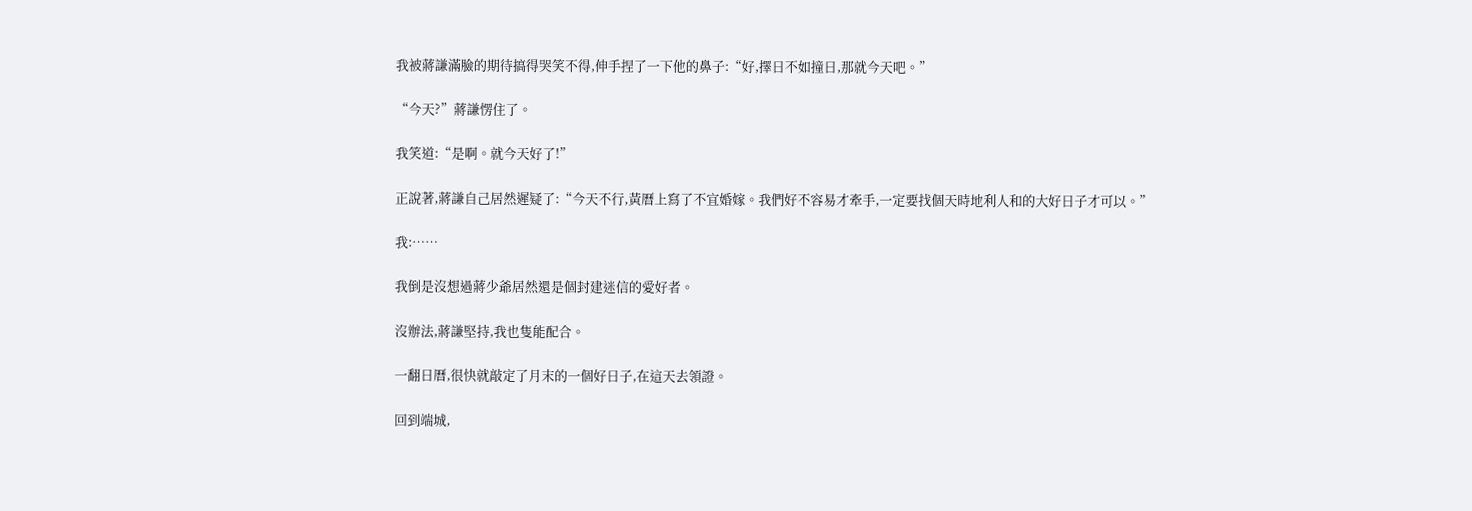我被蔣謙滿臉的期待搞得哭笑不得,伸手捏了一下他的鼻子:“好,擇日不如撞日,那就今天吧。”

“今天?”蔣謙愣住了。

我笑道:“是啊。就今天好了!”

正說著,蔣謙自己居然遲疑了:“今天不行,黃曆上寫了不宜婚嫁。我們好不容易才牽手,一定要找個天時地利人和的大好日子才可以。”

我:……

我倒是沒想過蔣少爺居然還是個封建迷信的愛好者。

沒辦法,蔣謙堅持,我也隻能配合。

一翻日曆,很快就敲定了月末的一個好日子,在這天去領證。

回到端城,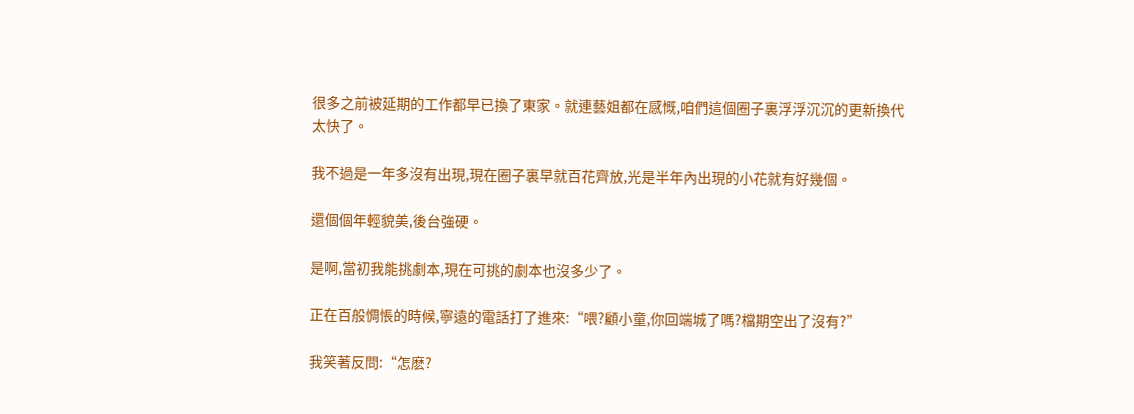很多之前被延期的工作都早已換了東家。就連藝姐都在感慨,咱們這個圈子裏浮浮沉沉的更新換代太快了。

我不過是一年多沒有出現,現在圈子裏早就百花齊放,光是半年內出現的小花就有好幾個。

還個個年輕貌美,後台強硬。

是啊,當初我能挑劇本,現在可挑的劇本也沒多少了。

正在百般惆悵的時候,寧遠的電話打了進來:“喂?顧小童,你回端城了嗎?檔期空出了沒有?”

我笑著反問:“怎麽?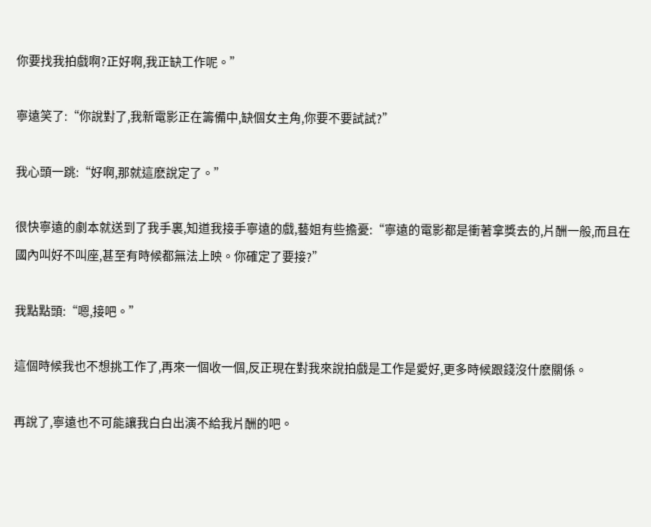你要找我拍戲啊?正好啊,我正缺工作呢。”

寧遠笑了:“你說對了,我新電影正在籌備中,缺個女主角,你要不要試試?”

我心頭一跳:“好啊,那就這麽說定了。”

很快寧遠的劇本就送到了我手裏,知道我接手寧遠的戲,藝姐有些擔憂:“寧遠的電影都是衝著拿獎去的,片酬一般,而且在國內叫好不叫座,甚至有時候都無法上映。你確定了要接?”

我點點頭:“嗯,接吧。”

這個時候我也不想挑工作了,再來一個收一個,反正現在對我來說拍戲是工作是愛好,更多時候跟錢沒什麽關係。

再說了,寧遠也不可能讓我白白出演不給我片酬的吧。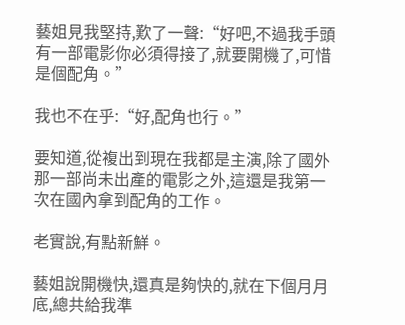藝姐見我堅持,歎了一聲:“好吧,不過我手頭有一部電影你必須得接了,就要開機了,可惜是個配角。”

我也不在乎:“好,配角也行。”

要知道,從複出到現在我都是主演,除了國外那一部尚未出產的電影之外,這還是我第一次在國內拿到配角的工作。

老實說,有點新鮮。

藝姐說開機快,還真是夠快的,就在下個月月底,總共給我準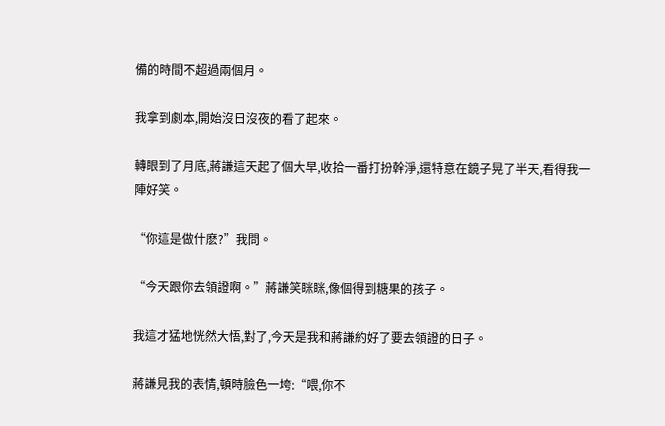備的時間不超過兩個月。

我拿到劇本,開始沒日沒夜的看了起來。

轉眼到了月底,蔣謙這天起了個大早,收拾一番打扮幹淨,還特意在鏡子晃了半天,看得我一陣好笑。

“你這是做什麽?”我問。

“今天跟你去領證啊。”蔣謙笑眯眯,像個得到糖果的孩子。

我這才猛地恍然大悟,對了,今天是我和蔣謙約好了要去領證的日子。

蔣謙見我的表情,頓時臉色一垮:“喂,你不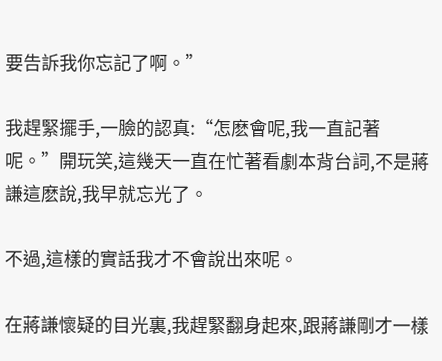要告訴我你忘記了啊。”

我趕緊擺手,一臉的認真:“怎麽會呢,我一直記著呢。”開玩笑,這幾天一直在忙著看劇本背台詞,不是蔣謙這麽說,我早就忘光了。

不過,這樣的實話我才不會說出來呢。

在蔣謙懷疑的目光裏,我趕緊翻身起來,跟蔣謙剛才一樣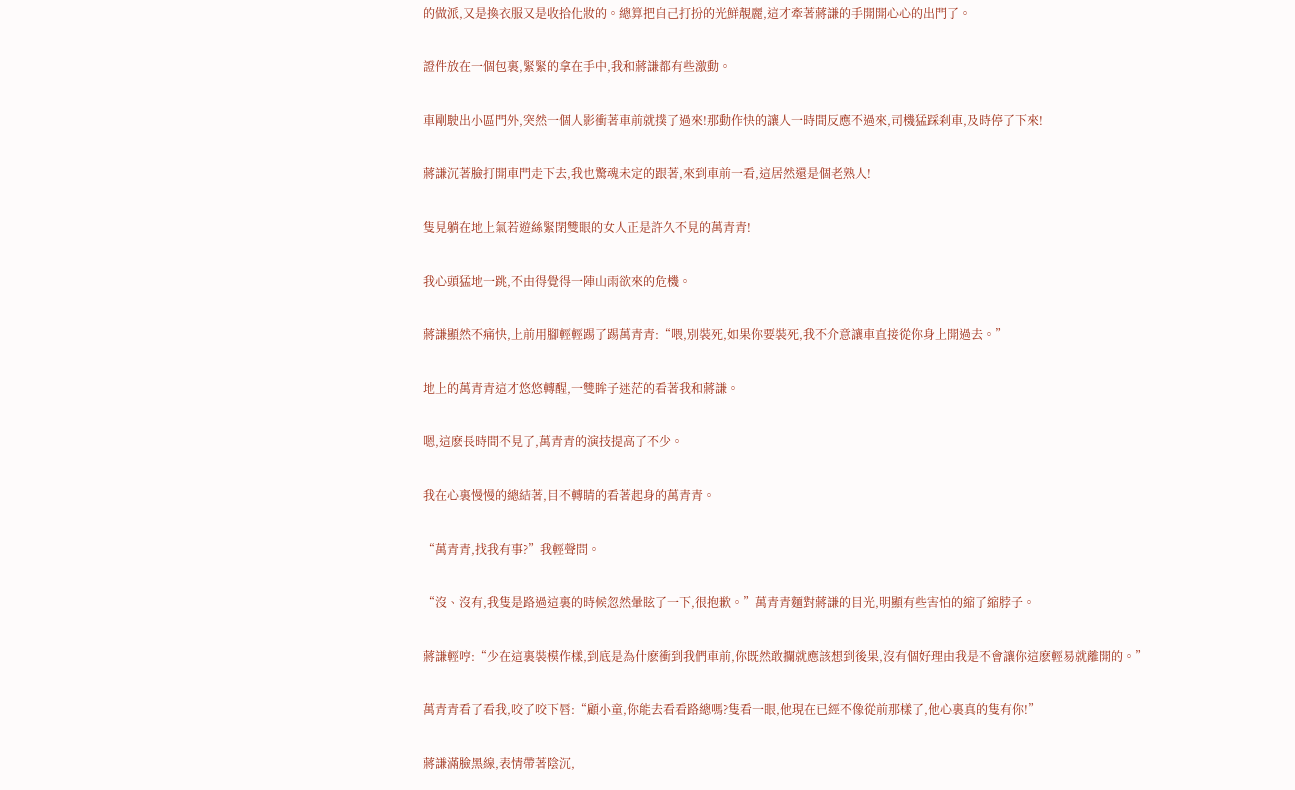的做派,又是換衣服又是收拾化妝的。總算把自己打扮的光鮮靚麗,這才牽著蔣謙的手開開心心的出門了。

證件放在一個包裏,緊緊的拿在手中,我和蔣謙都有些激動。

車剛駛出小區門外,突然一個人影衝著車前就撲了過來!那動作快的讓人一時間反應不過來,司機猛踩刹車,及時停了下來!

蔣謙沉著臉打開車門走下去,我也驚魂未定的跟著,來到車前一看,這居然還是個老熟人!

隻見躺在地上氣若遊絲緊閉雙眼的女人正是許久不見的萬青青!

我心頭猛地一跳,不由得覺得一陣山雨欲來的危機。

蔣謙顯然不痛快,上前用腳輕輕踢了踢萬青青:“喂,別裝死,如果你要裝死,我不介意讓車直接從你身上開過去。”

地上的萬青青這才悠悠轉醒,一雙眸子迷茫的看著我和蔣謙。

嗯,這麽長時間不見了,萬青青的演技提高了不少。

我在心裏慢慢的總結著,目不轉睛的看著起身的萬青青。

“萬青青,找我有事?”我輕聲問。

“沒、沒有,我隻是路過這裏的時候忽然暈眩了一下,很抱歉。”萬青青麵對蔣謙的目光,明顯有些害怕的縮了縮脖子。

蔣謙輕哼:“少在這裏裝模作樣,到底是為什麽衝到我們車前,你既然敢攔就應該想到後果,沒有個好理由我是不會讓你這麽輕易就離開的。”

萬青青看了看我,咬了咬下唇:“顧小童,你能去看看路總嗎?隻看一眼,他現在已經不像從前那樣了,他心裏真的隻有你!”

蔣謙滿臉黑線,表情帶著陰沉,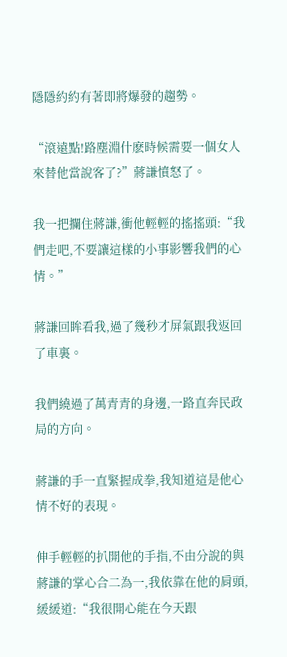隱隱約約有著即將爆發的趨勢。

“滾遠點!路塵淵什麽時候需要一個女人來替他當說客了?”蔣謙憤怒了。

我一把攔住蔣謙,衝他輕輕的搖搖頭:“我們走吧,不要讓這樣的小事影響我們的心情。”

蔣謙回眸看我,過了幾秒才屏氣跟我返回了車裏。

我們繞過了萬青青的身邊,一路直奔民政局的方向。

蔣謙的手一直緊握成拳,我知道這是他心情不好的表現。

伸手輕輕的扒開他的手指,不由分說的與蔣謙的掌心合二為一,我依靠在他的肩頭,緩緩道:“我很開心能在今天跟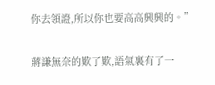你去領證,所以你也要高高興興的。”

蔣謙無奈的歎了歎,語氣裏有了一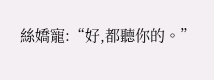絲嬌寵:“好,都聽你的。”